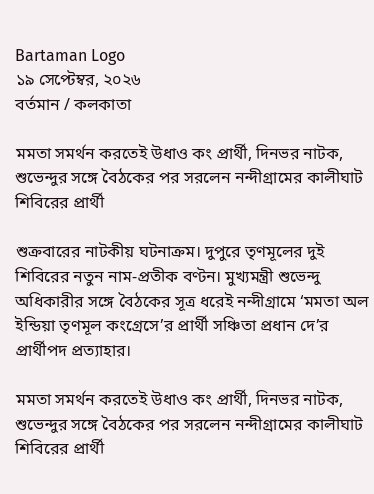Bartaman Logo
১৯ সেপ্টেম্বর, ২০২৬
বর্তমান / কলকাতা

মমতা সমর্থন করতেই উধাও কং প্রার্থী, দিনভর নাটক, শুভেন্দুর সঙ্গে বৈঠকের পর সরলেন নন্দীগ্রামের কালীঘাট শিবিরের প্রার্থী

শুক্রবারের নাটকীয় ঘটনাক্রম। দুপুরে তৃণমূলের দুই শিবিরের নতুন নাম-প্রতীক বণ্টন। মুখ্যমন্ত্রী শুভেন্দু অধিকারীর সঙ্গে বৈঠকের সূত্র ধরেই নন্দীগ্রামে ‘মমতা অল ইন্ডিয়া তৃণমূল কংগ্রেসে’র প্রার্থী সঞ্চিতা প্রধান দে’র প্রার্থীপদ প্রত্যাহার।

মমতা সমর্থন করতেই উধাও কং প্রার্থী, দিনভর নাটক, শুভেন্দুর সঙ্গে বৈঠকের পর সরলেন নন্দীগ্রামের কালীঘাট শিবিরের প্রার্থী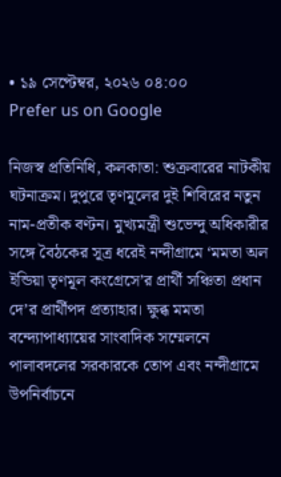• ১৯ সেপ্টেম্বর, ২০২৬ ০৪:০০
Prefer us on Google

নিজস্ব প্রতিনিধি, কলকাতা: শুক্রবারের নাটকীয় ঘটনাক্রম। দুপুরে তৃণমূলের দুই শিবিরের নতুন নাম-প্রতীক বণ্টন। মুখ্যমন্ত্রী শুভেন্দু অধিকারীর সঙ্গে বৈঠকের সূত্র ধরেই নন্দীগ্রামে ‘মমতা অল ইন্ডিয়া তৃণমূল কংগ্রেসে’র প্রার্থী সঞ্চিতা প্রধান দে’র প্রার্থীপদ প্রত্যাহার। ক্ষুব্ধ মমতা বন্দ্যোপাধ্যায়ের সাংবাদিক সম্মেলনে পালাবদলের সরকারকে তোপ এবং নন্দীগ্রামে উপনির্বাচনে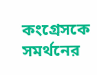কংগ্রেসকে সমর্থনের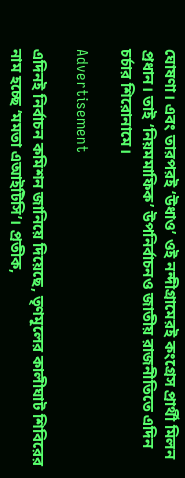ঘোষণা। এবং তারপরই ‘উধাও’ ওই নন্দীগ্রামেরই কংগ্রেস প্রার্থী মিলন প্রধান। তাই ‘নিয়মমাফিক’ উপনির্বাচনও জাতীয় রাজনীতিতে এদিন চর্চার শিরোনামে।

Advertisement

এদিনই নির্বাচন কমিশন জানিয়ে দিয়েছে, তৃণমূলের কালীঘাট শিবিরের নাম হচ্ছে ‘মমতা এআইটিসি’। প্রতীক,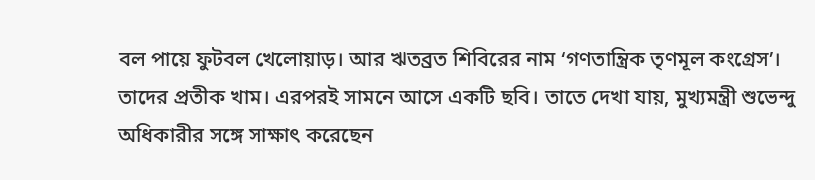বল পায়ে ফুটবল খেলোয়াড়। আর ঋতব্রত শিবিরের নাম ‘গণতান্ত্রিক তৃণমূল কংগ্রেস’। তাদের প্রতীক খাম। এরপরই সামনে আসে একটি ছবি। তাতে দেখা যায়, মুখ্যমন্ত্রী শুভেন্দু অধিকারীর সঙ্গে সাক্ষাৎ করেছেন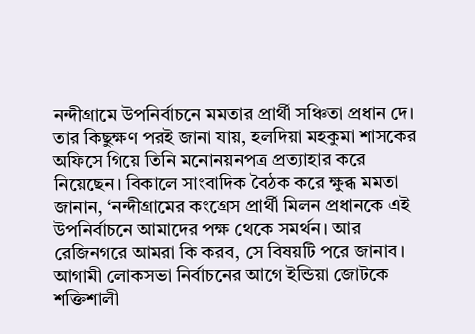নন্দীগ্রামে উপনির্বাচনে মমতার প্রার্থী সঞ্চিতা প্রধান দে। তার কিছুক্ষণ পরই জানা যায়, হলদিয়া মহকুমা শাসকের অফিসে গিয়ে তিনি মনোনয়নপত্র প্রত্যাহার করে নিয়েছেন। বিকালে সাংবাদিক বৈঠক করে ক্ষুব্ধ মমতা জানান, ‘নন্দীগ্রামের কংগ্রেস প্রার্থী মিলন প্রধানকে এই উপনির্বাচনে আমাদের পক্ষ থেকে সমর্থন। আর রেজিনগরে আমরা কি করব, সে বিষয়টি পরে জানাব। আগামী লোকসভা নির্বাচনের আগে ইন্ডিয়া জোটকে শক্তিশালী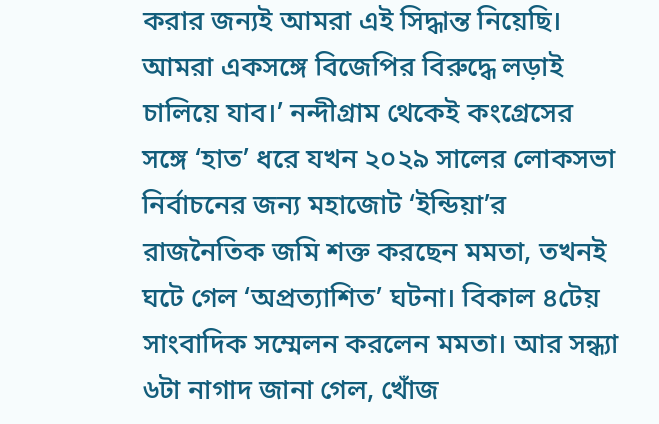করার জন্যই আমরা এই সিদ্ধান্ত নিয়েছি। আমরা একসঙ্গে বিজেপির বিরুদ্ধে লড়াই চালিয়ে যাব।’ নন্দীগ্রাম থেকেই কংগ্রেসের সঙ্গে ‘হাত’ ধরে যখন ২০২৯ সালের লোকসভা নির্বাচনের জন্য মহাজোট ‘ইন্ডিয়া’র রাজনৈতিক জমি শক্ত করছেন মমতা, তখনই ঘটে গেল ‘অপ্রত্যাশিত’ ঘটনা। বিকাল ৪টেয় সাংবাদিক সম্মেলন করলেন মমতা। আর সন্ধ্যা ৬টা নাগাদ জানা গেল, খোঁজ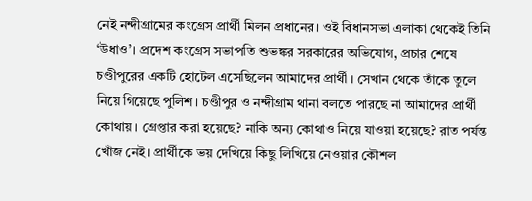নেই নন্দীগ্রামের কংগ্রেস প্রার্থী মিলন প্রধানের। ওই বিধানসভা এলাকা থেকেই তিনি ‘উধাও’। প্রদেশ কংগ্রেস সভাপতি শুভঙ্কর সরকারের অভিযোগ, প্রচার শেষে চণ্ডীপুরের একটি হোটেল এসেছিলেন আমাদের প্রার্থী। সেখান থেকে তাঁকে তুলে নিয়ে গিয়েছে পুলিশ। চণ্ডীপুর ও নন্দীগ্রাম থানা বলতে পারছে না আমাদের প্রার্থী কোথায়। গ্রেপ্তার করা হয়েছে? নাকি অন্য কোথাও নিয়ে যাওয়া হয়েছে? রাত পর্যন্ত খোঁজ নেই। প্রার্থীকে ভয় দেখিয়ে কিছু লিখিয়ে নেওয়ার কৌশল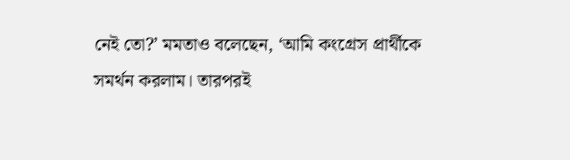নেই তো?’ মমতাও বলেছেন, ‘আমি কংগ্রেস প্রার্থীকে সমর্থন করলাম। তারপরই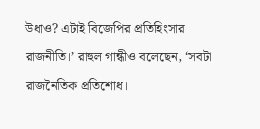উধাও? এটাই বিজেপির প্রতিহিংসার রাজনীতি।’ রাহুল গান্ধীও বলেছেন, ‘সবটা রাজনৈতিক প্রতিশোধ।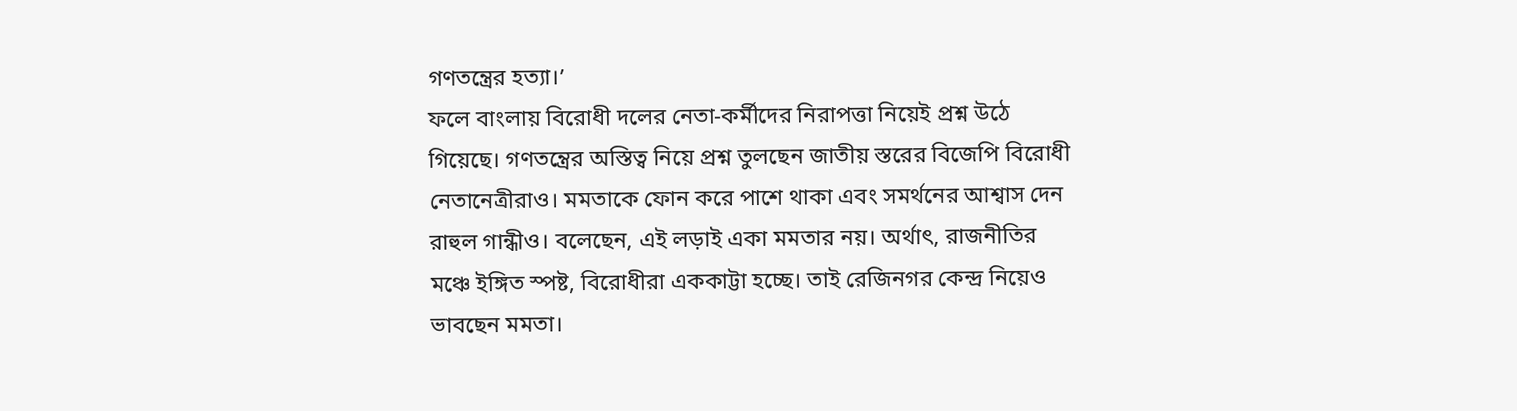গণতন্ত্রের হত্যা।’
ফলে বাংলায় বিরোধী দলের নেতা-কর্মীদের নিরাপত্তা নিয়েই প্রশ্ন উঠে গিয়েছে। গণতন্ত্রের অস্তিত্ব নিয়ে প্রশ্ন তুলছেন জাতীয় স্তরের বিজেপি বিরোধী নেতানেত্রীরাও। মমতাকে ফোন করে পাশে থাকা এবং সমর্থনের আশ্বাস দেন রাহুল গান্ধীও। বলেছেন, এই লড়াই একা মমতার নয়। অর্থাৎ, রাজনীতির মঞ্চে ইঙ্গিত স্পষ্ট, বিরোধীরা এককাট্টা হচ্ছে। তাই রেজিনগর কেন্দ্র নিয়েও ভাবছেন মমতা।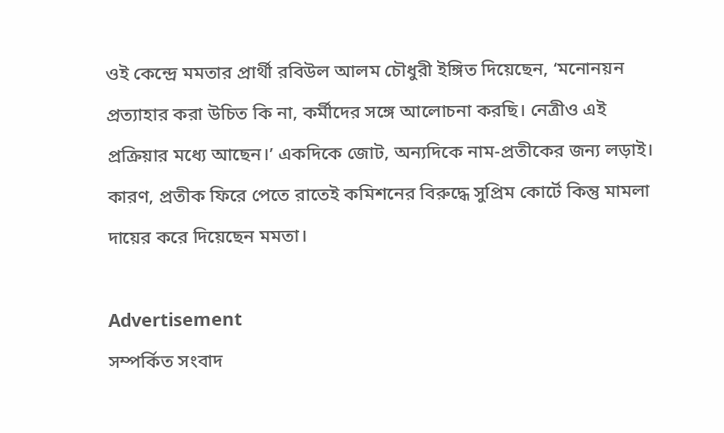ওই কেন্দ্রে মমতার প্রার্থী রবিউল আলম চৌধুরী ইঙ্গিত দিয়েছেন, ‘মনোনয়ন প্রত্যাহার করা উচিত কি না, কর্মীদের সঙ্গে আলোচনা করছি। নেত্রীও এই প্রক্রিয়ার মধ্যে আছেন।’ একদিকে জোট, অন্যদিকে নাম-প্রতীকের জন্য লড়াই। কারণ, প্রতীক ফিরে পেতে রাতেই কমিশনের বিরুদ্ধে সুপ্রিম কোর্টে কিন্তু মামলা দায়ের করে দিয়েছেন মমতা।

Advertisement
সম্পর্কিত সংবাদ